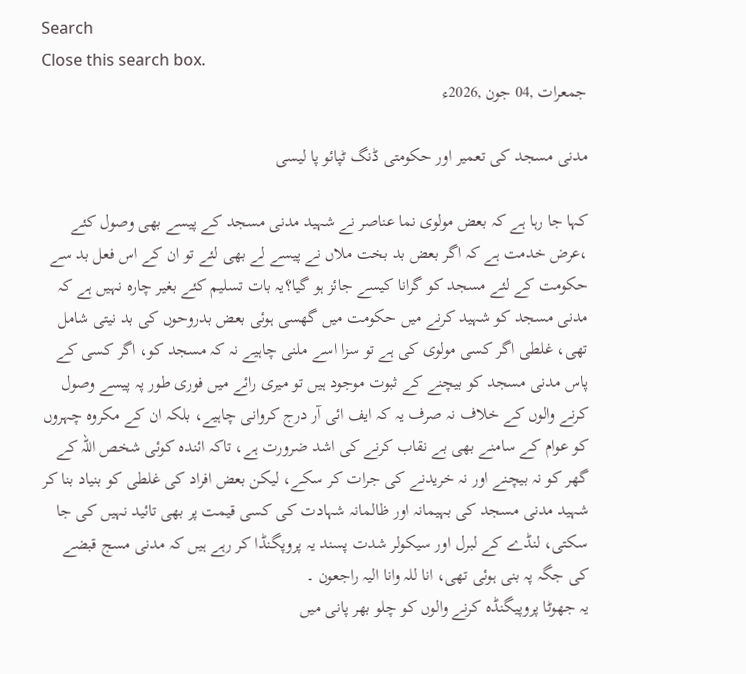Search
Close this search box.
جمعرات ,04 جون ,2026ء

مدنی مسجد کی تعمیر اور حکومتی ڈنگ ٹپائو پا لیسی

کہا جا رہا ہے کہ بعض مولوی نما عناصر نے شہید مدنی مسجد کے پیسے بھی وصول کئے ،عرض خدمت ہے کہ اگر بعض بد بخت ملاں نے پیسے لے بھی لئے تو ان کے اس فعل بد سے حکومت کے لئے مسجد کو گرانا کیسے جائز ہو گیا؟یہ بات تسلیم کئے بغیر چارہ نہیں ہے کہ مدنی مسجد کو شہید کرنے میں حکومت میں گھسی ہوئی بعض بدروحوں کی بد نیتی شامل تھی، غلطی اگر کسی مولوی کی ہے تو سزا اسے ملنی چاہیے نہ کہ مسجد کو، اگر کسی کے پاس مدنی مسجد کو بیچنے کے ثبوت موجود ہیں تو میری رائے میں فوری طور پہ پیسے وصول کرنے والوں کے خلاف نہ صرف یہ کہ ایف ائی آر درج کروانی چاہیے، بلکہ ان کے مکروہ چہروں کو عوام کے سامنے بھی بے نقاب کرنے کی اشد ضرورت ہے، تاکہ ائندہ کوئی شخص اللہ کے گھر کو نہ بیچنے اور نہ خریدنے کی جرات کر سکے، لیکن بعض افراد کی غلطی کو بنیاد بنا کر شہید مدنی مسجد کی بہیمانہ اور ظالمانہ شہادت کی کسی قیمت پر بھی تائید نہیں کی جا سکتی، لنڈے کے لبرل اور سیکولر شدت پسند یہ پروپگنڈا کر رہے ہیں کہ مدنی مسج قبضے کی جگہ پہ بنی ہوئی تھی، انا للہ وانا الیہ راجعون ۔
یہ جھوٹا پروپیگنڈہ کرنے والوں کو چلو بھر پانی میں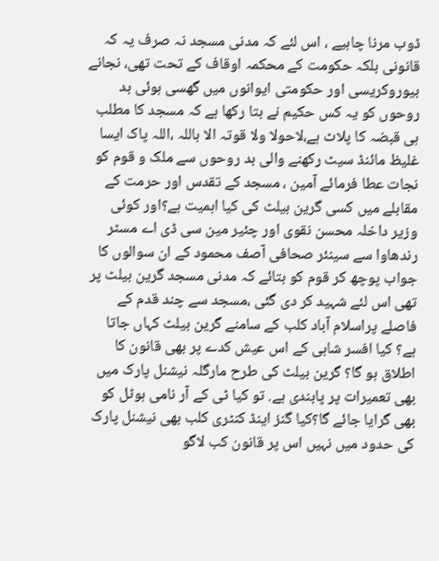ڈوب مرنا چاہیے ، اس لئے کہ مدنی مسجد نہ صرف یہ کہ قانونی بلکہ حکومت کے محکمہ اوقاف کے تحت تھی، نجانے بیوروکریسی اور حکومتی ایوانوں میں گھسی ہوئی بد روحوں کو یہ کس حکیم نے بتا رکھا ہے کہ مسجد کا مطلب ہی قبضہ کا پلاٹ ہے،لاحولا ولا قوتہ الا باللہ ،اللہ پاک ایسا غلیظ مائنڈ سیٹ رکھنے والی بد روحوں سے ملک و قوم کو نجات عطا فرمائے آمین ، مسجد کے تقدس اور حرمت کے مقابلے میں کسی گرین بیلٹ کی کیا اہمیت ہے؟اور کوئی وزیر داخلہ محسن نقوی اور چئیر مین سی ڈی اے مسٹر رندھاوا سے سینئر صحافی آصف محمود کے ان سوالوں کا جواب پوچھ کر قوم کو بتائے کہ مدنی مسجد گرین بیلٹ پر تھی اس لئے شہید کر دی گئی ،مسجد سے چند قدم کے فاصلے پراسلام آباد کلب کے سامنے گرین بیلٹ کہاں جاتا ہے؟ کیا افسر شاہی کے اس عیش کدے پر بھی قانون کا اطلاق ہو گا؟ گرین بیلٹ کی طرح مارگلہ نیشنل پارک میں بھی تعمیرات پر پابندی ہے. تو کیا ٹی کے آر نامی ہوٹل کو بھی گرایا جائے گا؟کیا گنز اینڈ کنٹری کلب بھی نیشنل پارک کی حدود میں نہیں اس پر قانون کب لاگو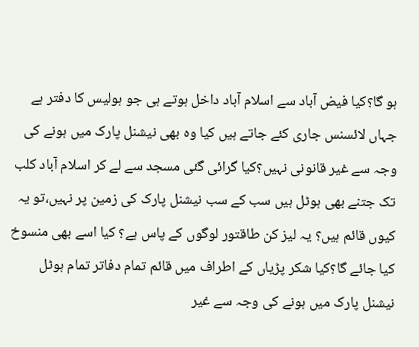ہو گا؟کیا فیض آباد سے اسلام آباد داخل ہوتے ہی جو ہولیس کا دفتر ہے جہاں لائسنس جاری کئے جاتے ہیں کیا وہ بھی نیشنل پارک میں ہونے کی وجہ سے غیر قانونی نہیں؟کیا گرائی گئی مسجد سے لے کر اسلام آباد کلب تک جتنے بھی ہوٹل ہیں سب کے سب نیشنل پارک کی زمین پر نہیں،تو یہ کیوں قائم ہیں؟ یہ لیز کن طاقتور لوگوں کے پاس ہے؟ کیا اسے بھی منسوخ کیا جائے گا؟کیا شکر پڑیاں کے اطراف میں قائم تمام دفاتر تمام ہوٹل نیشنل پارک میں ہونے کی وجہ سے غیر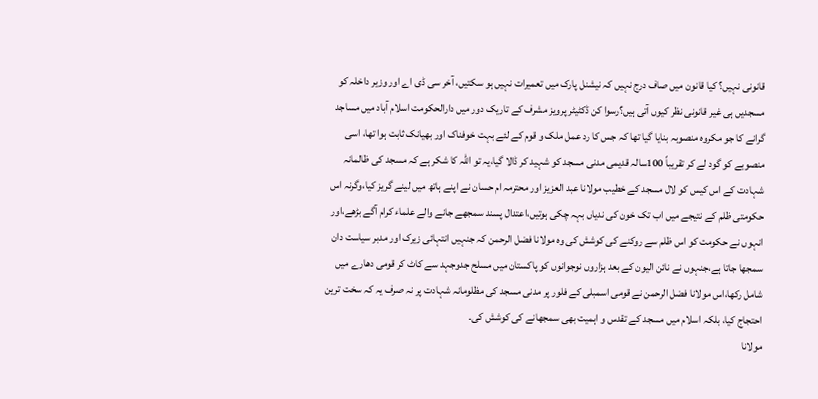قانونی نہیں؟ کیا قانون میں صاف درج نہیں کہ نیشنل پارک میں تعمیرات نہیں ہو سکتیں، آخر سی ڈی اے اور وزیر داخلہ کو مسجدیں ہی غیر قانونی نظر کیوں آتی ہیں؟رسوا کن ڈکٹیٹر پرویز مشرف کے تاریک دور میں دارالحکومت اسلام آباد میں مساجد گرانے کا جو مکروہ منصوبہ بنایا گیا تھا کہ جس کا رد عمل ملک و قوم کے لئے بہت خوفناک اور بھیانک ثابت ہوا تھا، اسی منصوبے کو گود لے کر تقریباً 100سالہ قدیمی مدنی مسجد کو شہید کر ڈالا گیا،یہ تو اللہ کا شکر ہے کہ مسجد کی ظالمانہ شہادت کے اس کیس کو لال مسجد کے خطیب مولانا عبد العزیز اور محترمہ ام حسان نے اپنے ہاتھ میں لینے گریز کیا،وگرنہ اس حکومتی ظلم کے نتیجے میں اب تک خون کی ندیاں بہہ چکی ہوتیں،اعتدال پسند سمجھے جانے والے علماء کرام آگے بڑھے،اور انہوں نے حکومت کو اس ظلم سے روکنے کی کوشش کی وہ مولانا فضل الرحمن کہ جنہیں انتہائی زیرک اور مدبر سیاست دان سمجھا جاتا ہے،جنہوں نے نائن الیون کے بعد ہزاروں نوجوانوں کو پاکستان میں مسلح جدوجہد سے کاٹ کر قومی دھارے میں شامل رکھا،اس مولانا فضل الرحمن نے قومی اسمبلی کے فلور پر مدنی مسجد کی مظلومانہ شہادت پر نہ صرف یہ کہ سخت ترین احتجاج کیا، بلکہ اسلام میں مسجد کے تقدس و اہمیت بھی سمجھانے کی کوشش کی۔
مولانا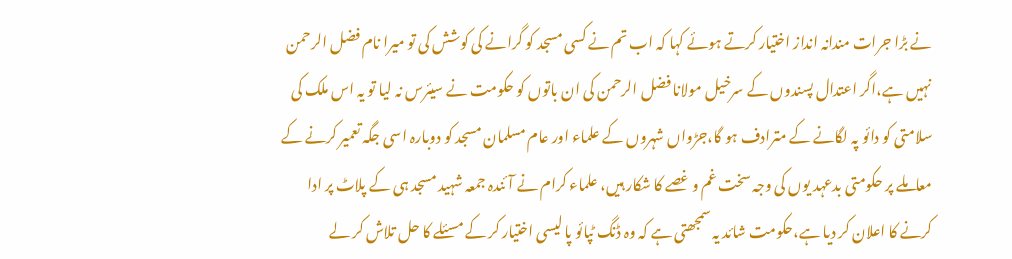نے بڑا جرات مندانہ انداز اختیار کرتے ہوئے کہا کہ اب تم نے کسی مسجد کو گرانے کی کوشش کی تو میرا نام فضل الرحمن نہیں ہے،اگر اعتدال پسندوں کے سرخیل مولانا فضل الرحمن کی ان باتوں کو حکومت نے سیئرس نہ لیا تو یہ اس ملک کی سلامتی کو دائو پہ لگانے کے مترادف ہو گا،جڑواں شہروں کے علماء اور عام مسلمان مسجد کو دوبارہ اسی جگہ تعمیر کرنے کے معاملے پر حکومتی بدعہد یوں کی وجہ سخت غم و غصے کا شکار ہیں، علماء کرام نے آئندہ جمعہ شہید مسجد ہی کے پلاٹ پر ادا کرنے کا اعلان کر دیا ہے،حکومت شائد یہ سمجھتی ہے کہ وہ ڈنگ ٹپائو پا لیسی اختیار کر کے مسئلے کا حل تلاش کر لے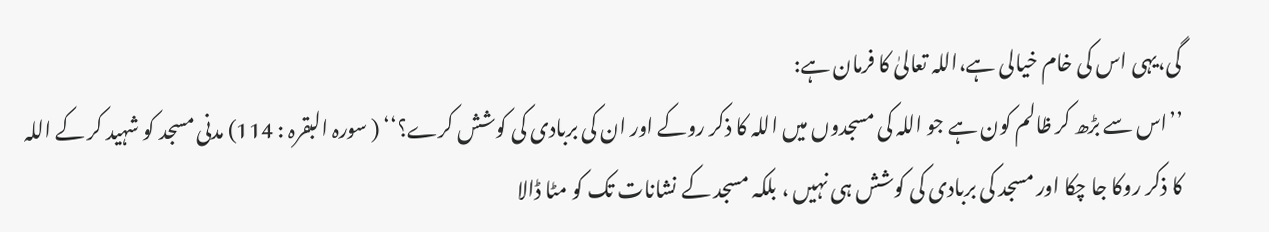گی،یہی اس کی خام خیالی ہے،اللہ تعالیٰ کا فرمان ہے:
’’اس سے بڑھ کر ظالم کون ہے جو اللہ کی مسجدوں میں اللہ کا ذکر روکے اور ان کی بربادی کی کوشش کرے؟‘‘ ( سورہ البقرہ : 114) مدنی مسجد کو شہید کر کے اللہ کا ذکر روکا جا چکا اور مسجد کی بربادی کی کوشش ہی نہیں ، بلکہ مسجد کے نشانات تک کو مٹا ڈالا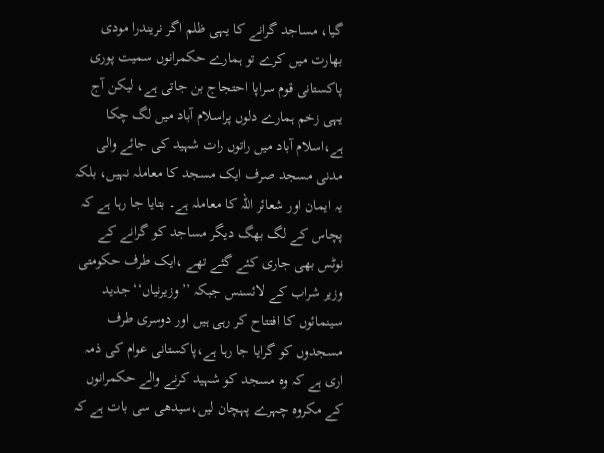گیا، مساجد گرانے کا یہی ظلم اگر نریندرا مودی بھارت میں کرے تو ہمارے حکمرانوں سمیت پوری پاکستانی قوم سراپا احتجاج بن جاتی ہے، لیکن آج یہی زخم ہمارے دلوں پراسلام آباد میں لگ چکا ہے،اسلام آباد میں راتوں رات شہید کی جائے والی مدنی مسجد صرف ایک مسجد کا معاملہ نہیں، بلکہ یہ ایمان اور شعائر اللہ کا معاملہ ہے۔ بتایا جا رہا ہے کہ پچاس کے لگ بھگ دیگر مساجد کو گرانے کے نوٹس بھی جاری کئے گئے تھے ،ایک طرف حکومتی وزیر شراب کے لائسنس جبکہ ’’وزیرنیاں‘‘جدید سینمائوں کا افتتاح کر رہی ہیں اور دوسری طرف مسجدوں کو گرایا جا رہا ہے،پاکستانی عوام کی ذمہ اری ہے کہ وہ مسجد کو شہید کرنے والے حکمرانوں کے مکروہ چہرے پہچان لیں،سیدھی سی بات ہے کہ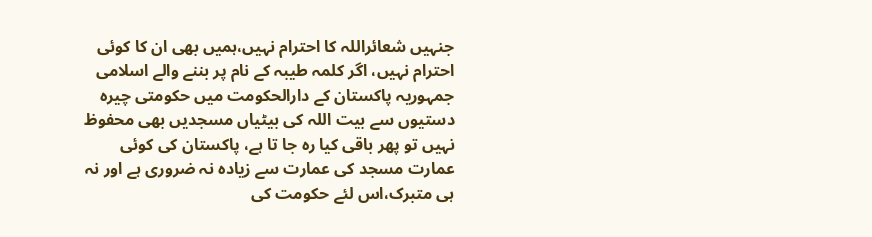جنہیں شعائراللہ کا احترام نہیں،ہمیں بھی ان کا کوئی احترام نہیں، اگر کلمہ طیبہ کے نام پر بننے والے اسلامی جمہوریہ پاکستان کے دارالحکومت میں حکومتی چیرہ دستیوں سے بیت اللہ کی بیٹیاں مسجدیں بھی محفوظ نہیں تو پھر باقی کیا رہ جا تا ہے، پاکستان کی کوئی عمارت مسجد کی عمارت سے زیادہ نہ ضروری ہے اور نہ ہی متبرک،اس لئے حکومت کی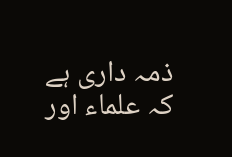ذمہ داری ہے کہ علماء اور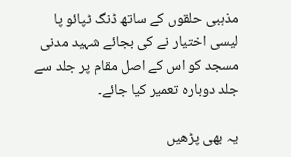مذہبی حلقوں کے ساتھ ڈنگ ٹپائو پا لیسی اختیار نے کی بجائے شہید مدنی مسجد کو اس کے اصل مقام پر جلد سے جلد دوبارہ تعمیر کیا جائے۔

یہ بھی پڑھیں